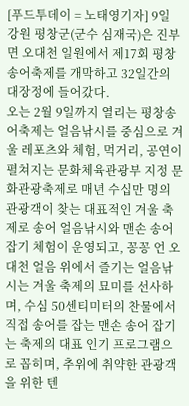[푸드투데이 = 노태영기자] 9일 강원 평창군(군수 심재국)은 진부면 오대천 일원에서 제17회 평창송어축제를 개막하고 32일간의 대장정에 들어갔다.
오는 2월 9일까지 열리는 평창송어축제는 얼음낚시를 중심으로 겨울 레포츠와 체험, 먹거리, 공연이 펼쳐지는 문화체육관광부 지정 문화관광축제로 매년 수십만 명의 관광객이 찾는 대표적인 겨울 축제로 송어 얼음낚시와 맨손 송어 잡기 체험이 운영되고, 꽁꽁 언 오대천 얼음 위에서 즐기는 얼음낚시는 겨울 축제의 묘미를 선사하며, 수심 50센티미터의 찬물에서 직접 송어를 잡는 맨손 송어 잡기는 축제의 대표 인기 프로그램으로 꼽히며, 추위에 취약한 관광객을 위한 텐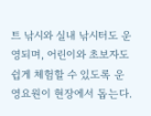트 낚시와 실내 낚시터도 운영되며, 어린이와 초보자도 쉽게 체험할 수 있도록 운영요원이 현장에서 돕는다.